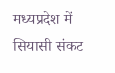मध्यप्रदेश में सियासी संकट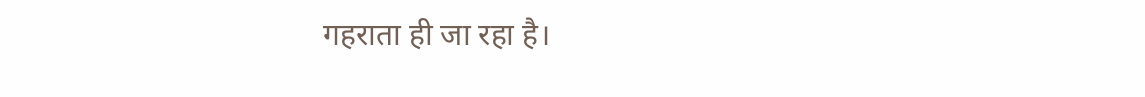गहराता ही जा रहा है।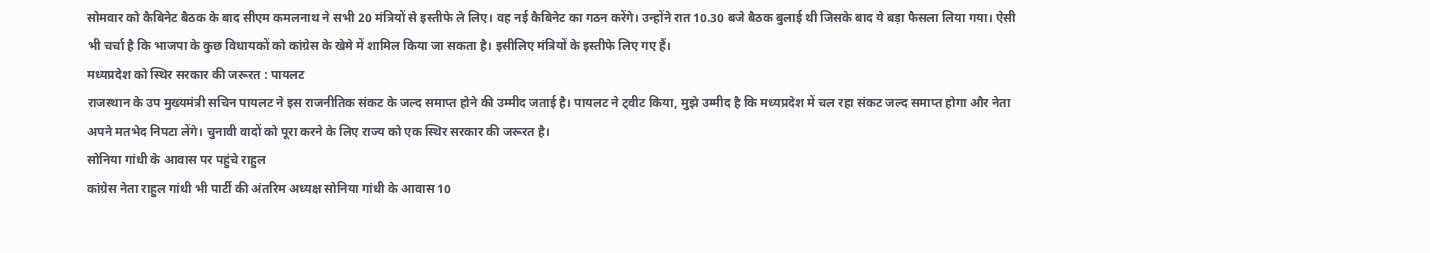सोमवार को कैबिनेट बैठक के बाद सीएम कमलनाथ ने सभी 20 मंत्रियों से इस्तीफे ले लिए। वह नई कैबिनेट का गठन करेंगे। उन्होंने रात 10.30 बजे बैठक बुलाई थी जिसके बाद ये बड़ा फैसला लिया गया। ऐसी भी चर्चा है कि भाजपा के कुछ विधायकों को कांग्रेस के खेमे में शामिल किया जा सकता है। इसीलिए मंत्रियों के इस्तीफे लिए गए हैं।
मध्यप्रदेश को स्थिर सरकार की जरूरत : पायलट
राजस्थान के उप मुख्यमंत्री सचिन पायलट ने इस राजनीतिक संकट के जल्द समाप्त होने की उम्मीद जताई है। पायलट ने ट्वीट किया, मुझे उम्मीद है कि मध्यप्रदेश में चल रहा संकट जल्द समाप्त होगा और नेता अपने मतभेद निपटा लेंगे। चुनावी वादों को पूरा करने के लिए राज्य को एक स्थिर सरकार की जरूरत है।
सोनिया गांधी के आवास पर पहुंचे राहुल
कांग्रेस नेता राहुल गांधी भी पार्टी की अंतरिम अध्यक्ष सोनिया गांधी के आवास 10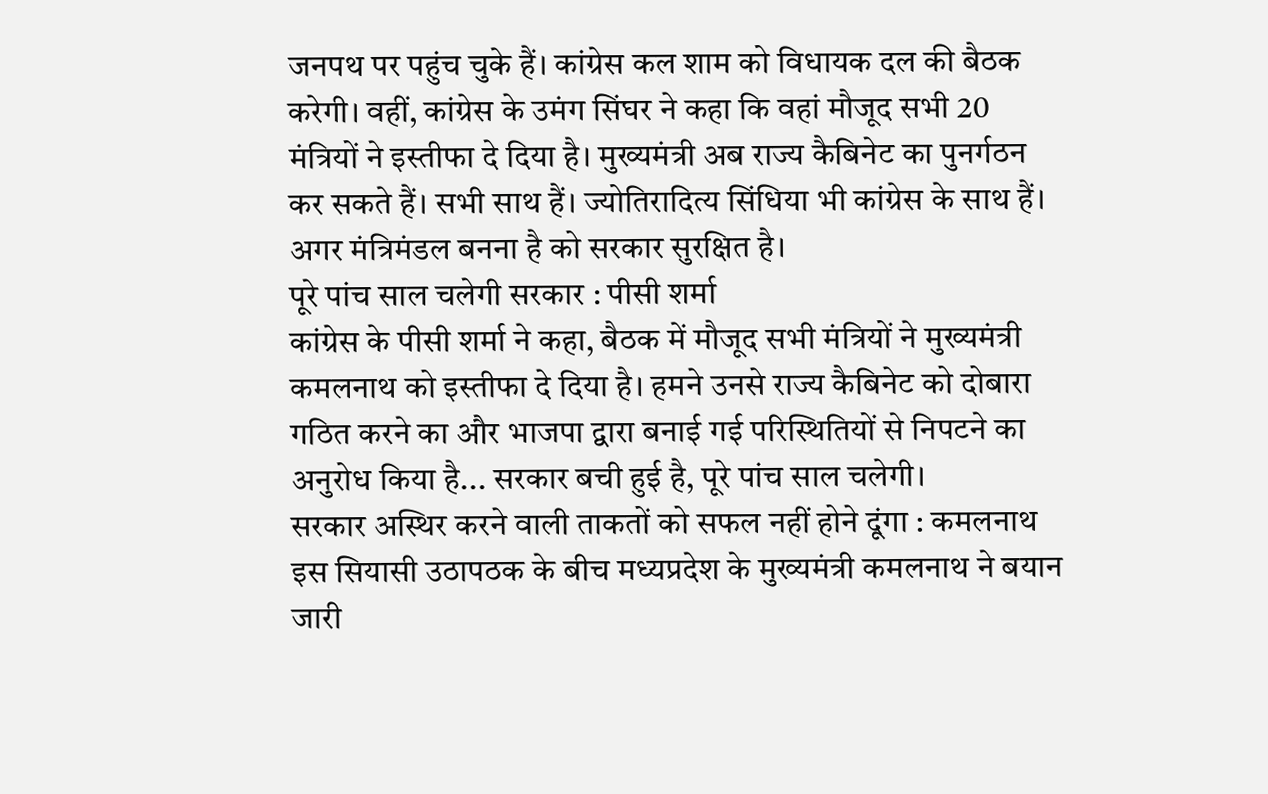जनपथ पर पहुंच चुके हैं। कांग्रेस कल शाम को विधायक दल की बैठक करेगी। वहीं, कांग्रेस के उमंग सिंघर ने कहा कि वहां मौजूद सभी 20 मंत्रियों ने इस्तीफा दे दिया है। मुख्यमंत्री अब राज्य कैबिनेट का पुनर्गठन कर सकते हैं। सभी साथ हैं। ज्योतिरादित्य सिंधिया भी कांग्रेस के साथ हैं। अगर मंत्रिमंडल बनना है को सरकार सुरक्षित है।
पूरे पांच साल चलेगी सरकार : पीसी शर्मा
कांग्रेस के पीसी शर्मा ने कहा, बैठक में मौजूद सभी मंत्रियों ने मुख्यमंत्री कमलनाथ को इस्तीफा दे दिया है। हमने उनसे राज्य कैबिनेट को दोबारा गठित करने का और भाजपा द्वारा बनाई गई परिस्थितियों से निपटने का अनुरोध किया है... सरकार बची हुई है, पूरे पांच साल चलेगी।
सरकार अस्थिर करने वाली ताकतों को सफल नहीं होने दूंगा : कमलनाथ
इस सियासी उठापठक के बीच मध्यप्रदेश के मुख्यमंत्री कमलनाथ ने बयान जारी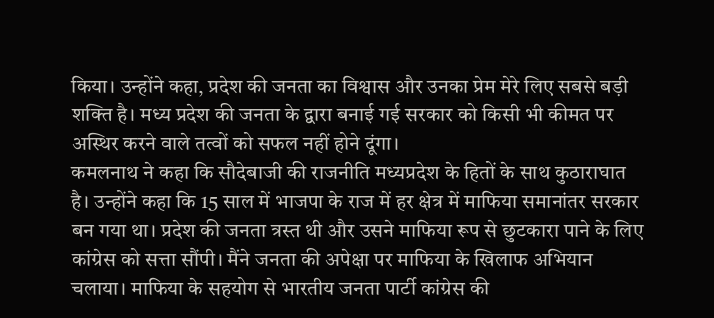किया। उन्होंने कहा, प्रदेश की जनता का विश्वास और उनका प्रेम मेरे लिए सबसे बड़ी शक्ति है। मध्य प्रदेश की जनता के द्वारा बनाई गई सरकार को किसी भी कीमत पर अस्थिर करने वाले तत्वों को सफल नहीं होने दूंगा।
कमलनाथ ने कहा कि सौदेबाजी की राजनीति मध्यप्रदेश के हितों के साथ कुठाराघात है। उन्होंने कहा कि 15 साल में भाजपा के राज में हर क्षेत्र में माफिया समानांतर सरकार बन गया था। प्रदेश की जनता त्रस्त थी और उसने माफिया रूप से छुटकारा पाने के लिए कांग्रेस को सत्ता सौंपी। मैंने जनता की अपेक्षा पर माफिया के खिलाफ अभियान चलाया। माफिया के सहयोग से भारतीय जनता पार्टी कांग्रेस की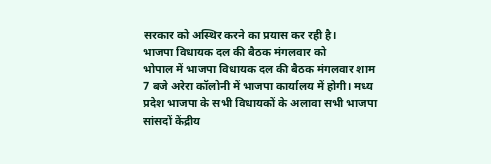सरकार को अस्थिर करने का प्रयास कर रही है।
भाजपा विधायक दल की बैठक मंगलवार को
भोपाल में भाजपा विधायक दल की बैठक मंगलवार शाम 7 बजे अरेरा कॉलोनी में भाजपा कार्यालय में होगी। मध्य प्रदेश भाजपा के सभी विधायकों के अलावा सभी भाजपा सांसदों केंद्रीय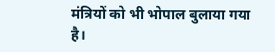मंत्रियों को भी भोपाल बुलाया गया है।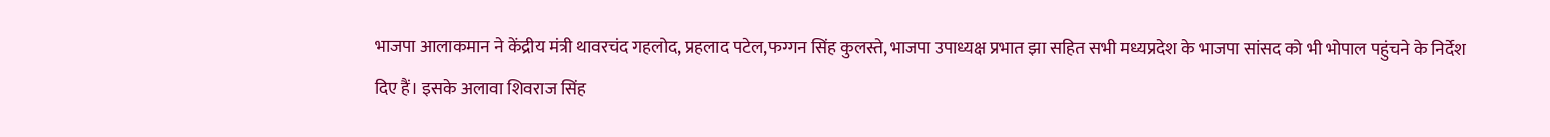भाजपा आलाकमान ने केंद्रीय मंत्री थावरचंद गहलोद, प्रहलाद पटेल,फग्गन सिंह कुलस्ते, भाजपा उपाध्यक्ष प्रभात झा सहित सभी मध्यप्रदेश के भाजपा सांसद को भी भोपाल पहुंचने के निर्देश दिए हैं। इसके अलावा शिवराज सिंह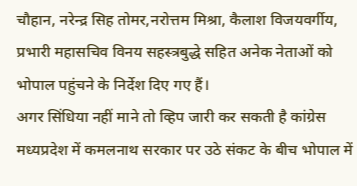चौहान, नरेन्द्र सिह तोमर,नरोत्तम मिश्रा, कैलाश विजयवर्गीय, प्रभारी महासचिव विनय सहस्त्रबुद्धे सहित अनेक नेताओं को भोपाल पहुंचने के निर्देश दिए गए हैं।
अगर सिंधिया नहीं माने तो व्हिप जारी कर सकती है कांग्रेस
मध्यप्रदेश में कमलनाथ सरकार पर उठे संकट के बीच भोपाल में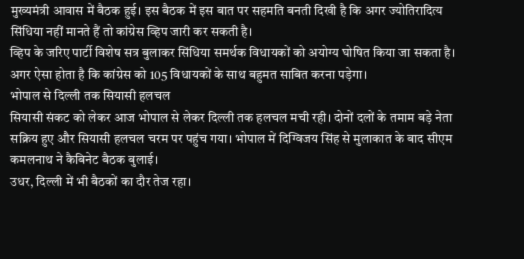मुख्यमंत्री आवास में बैठक हुई। इस बैठक में इस बात पर सहमति बनती दिखी है कि अगर ज्योतिरादित्य सिंधिया नहीं मानते हैं तो कांग्रेस व्हिप जारी कर सकती है।
व्हिप के जरिए पार्टी विशेष सत्र बुलाकर सिंधिया समर्थक विधायकों को अयोग्य घोषित किया जा सकता है। अगर ऐसा होता है कि कांग्रेस को 105 विधायकों के साथ बहुमत साबित करना पड़ेगा।
भोपाल से दिल्ली तक सियासी हलचल
सियासी संकट को लेकर आज भोपाल से लेकर दिल्ली तक हलचल मची रही। दोनों दलों के तमाम बड़े नेता सक्रिय हुए और सियासी हलचल चरम पर पहुंच गया। भोपाल में दिग्विजय सिंह से मुलाकात के बाद सीएम कमलनाथ ने कैबिनेट बैठक बुलाई।
उधर, दिल्ली में भी बैठकों का दौर तेज रहा।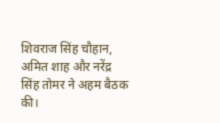शिवराज सिंह चौहान, अमित शाह और नरेंद्र सिंह तोमर ने अहम बैठक की।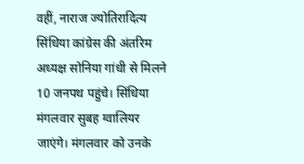वहीं, नाराज ज्योतिरादित्य सिंधिया कांग्रेस की अंतरिम अध्यक्ष सोनिया गांधी से मिलने 10 जनपथ पहुंचे। सिंधिया मंगलवार सुबह ग्वालियर जाएंगे। मंगलवार को उनके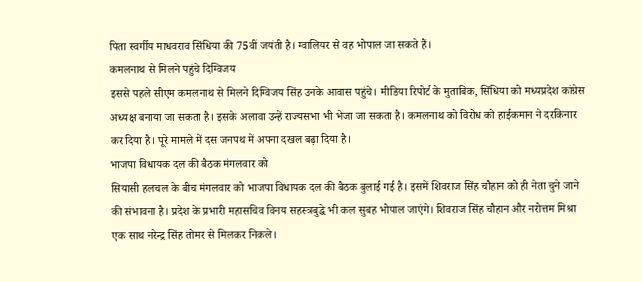पिता स्वर्गीय माधवराव सिंधिया की 75वीं जयंती है। ग्वालियर से वह भोपाल जा सकते हैं।
कमलनाथ से मिलने पहुंचे दिग्विजय
इससे पहले सीएम कमलनाथ से मिलने दिग्विजय सिंह उनके आवास पहुंचे। मीडिया रिपोर्ट के मुताबिक, सिंधिया को मध्यप्रदेश कांग्रेस अध्यक्ष बनाया जा सकता है। इसके अलावा उन्हें राज्यसभा भी भेजा जा सकता है। कमलनाथ को विरोध को हाईकमान ने दरकिनार कर दिया है। पूरे मामले में दस जनपथ में अपना दखल बढ़ा दिया है।
भाजपा विधायक दल की बैठक मंगलवार को
सियासी हलचल के बीच मंगलवार को भाजपा विधायक दल की बैठक बुलाई गई है। इसमें शिवराज सिंह चौहान को ही नेता चुने जाने की संभावना है। प्रदेश के प्रभारी महासचिव विनय सहस्त्रबुद्धे भी कल सुबह भोपाल जाएंगे। शिवराज सिंह चौहान और नरोत्तम मिश्रा एक साथ नरेन्द्र सिंह तोमर से मिलकर निकले।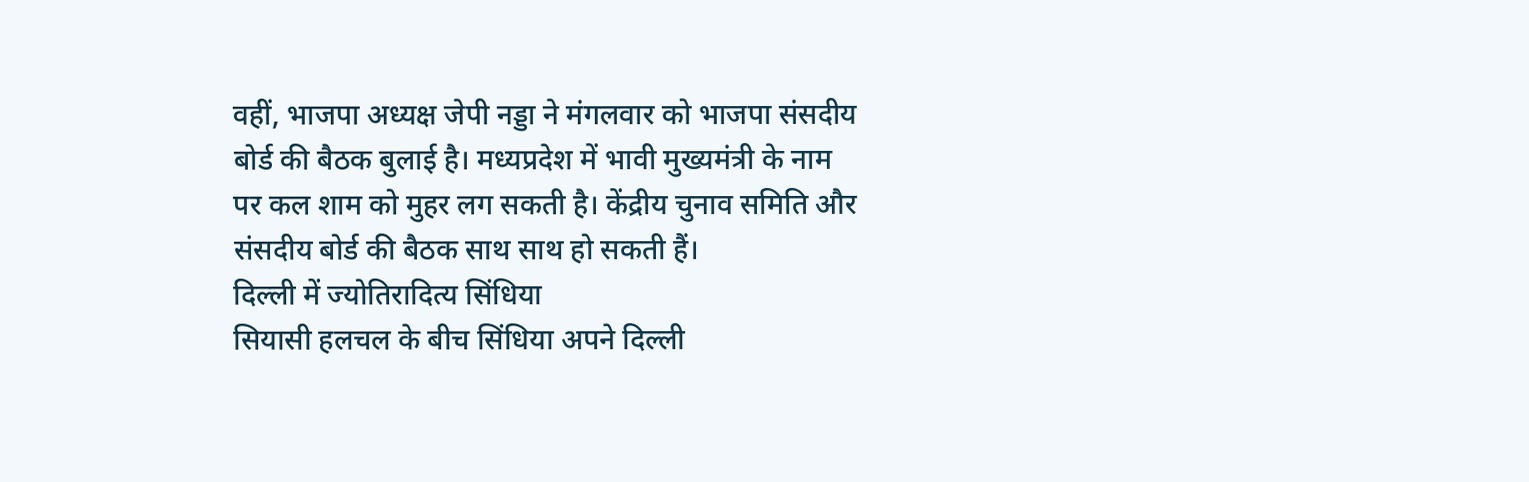वहीं, भाजपा अध्यक्ष जेपी नड्डा ने मंगलवार को भाजपा संसदीय बोर्ड की बैठक बुलाई है। मध्यप्रदेश में भावी मुख्यमंत्री के नाम पर कल शाम को मुहर लग सकती है। केंद्रीय चुनाव समिति और संसदीय बोर्ड की बैठक साथ साथ हो सकती हैं।
दिल्ली में ज्योतिरादित्य सिंधिया
सियासी हलचल के बीच सिंधिया अपने दिल्ली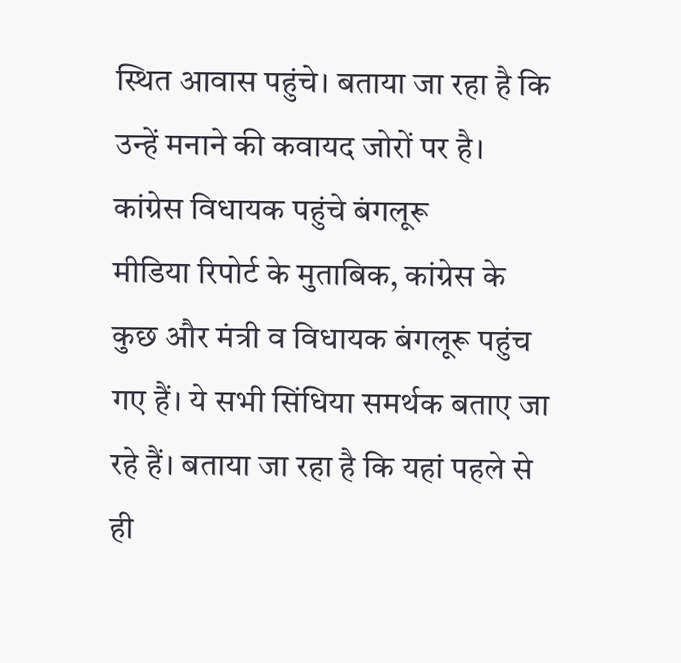स्थित आवास पहुंचे। बताया जा रहा है कि उन्हें मनाने की कवायद जोरों पर है।
कांग्रेस विधायक पहुंचे बंगलूरू
मीडिया रिपोर्ट के मुताबिक, कांग्रेस के कुछ और मंत्री व विधायक बंगलूरू पहुंच गए हैं। ये सभी सिंधिया समर्थक बताए जा रहे हैं। बताया जा रहा है कि यहां पहले से ही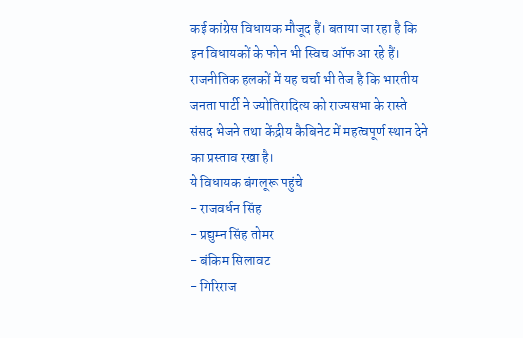कई कांग्रेस विधायक मौजूद हैं। बताया जा रहा है कि इन विधायकों के फोन भी स्विच ऑफ आ रहे हैं। राजनीतिक हलकों में यह चर्चा भी तेज है कि भारतीय जनता पार्टी ने ज्योतिरादित्य को राज्यसभा के रास्ते संसद भेजने तथा केंद्रीय कैबिनेट में महत्वपूर्ण स्थान देने का प्रस्ताव रखा है।
ये विधायक बंगलूरू पहुंचे
- राजवर्धन सिंह
- प्रद्युम्न सिंह तोमर
- बंकिम सिलावट
- गिरिराज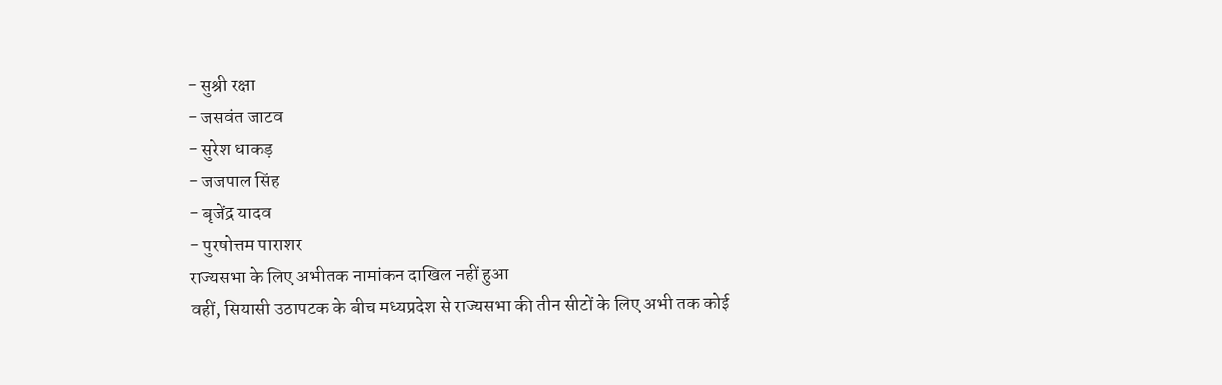- सुश्री रक्षा
- जसवंत जाटव
- सुरेश धाकड़
- जजपाल सिंह
- बृजेंद्र यादव
- पुरषोत्तम पाराशर
राज्यसभा के लिए अभीतक नामांकन दाखिल नहीं हुआ
वहीं, सियासी उठापटक के बीच मध्यप्रदेश से राज्यसभा की तीन सीटों के लिए अभी तक कोई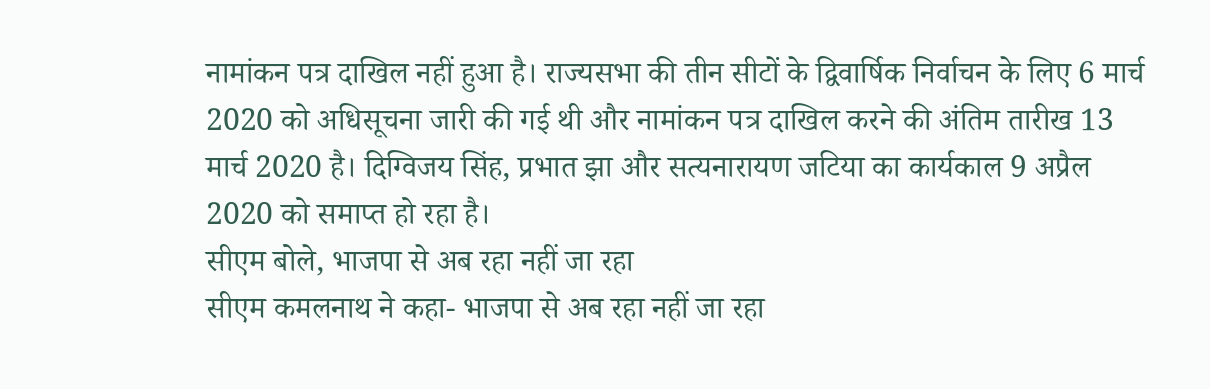नामांकन पत्र दाखिल नहीं हुआ है। राज्यसभा की तीन सीटों के द्विवार्षिक निर्वाचन के लिए 6 मार्च 2020 को अधिसूचना जारी की गई थी और नामांकन पत्र दाखिल करने की अंतिम तारीख 13 मार्च 2020 है। दिग्विजय सिंह, प्रभात झा और सत्यनारायण जटिया का कार्यकाल 9 अप्रैल 2020 को समाप्त हो रहा है।
सीएम बोले, भाजपा से अब रहा नहीं जा रहा
सीएम कमलनाथ ने कहा- भाजपा से अब रहा नहीं जा रहा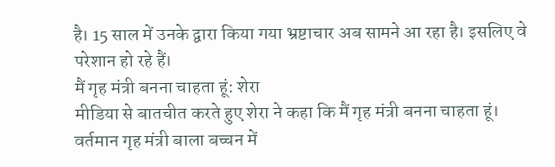है। 15 साल में उनके द्वारा किया गया भ्रष्टाचार अब सामने आ रहा है। इसलिए वे परेशान हो रहे हैं।
मैं गृह मंत्री बनना चाहता हूं: शेरा
मीडिया से बातचीत करते हुए शेरा ने कहा कि मैं गृह मंत्री बनना चाहता हूं। वर्तमान गृह मंत्री बाला बच्चन में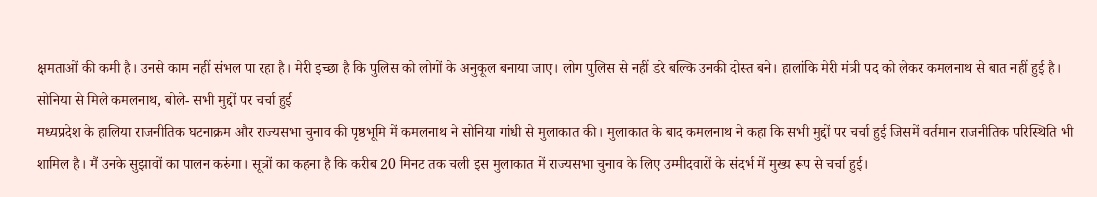क्षमताओं की कमी है। उनसे काम नहीं संभल पा रहा है। मेरी इच्छा है कि पुलिस को लोगों के अनुकूल बनाया जाए। लोग पुलिस से नहीं डरे बल्कि उनकी दोस्त बने। हालांकि मेरी मंत्री पद को लेकर कमलनाथ से बात नहीं हुई है।
सोनिया से मिले कमलनाथ, बोले- सभी मुद्दों पर चर्चा हुई
मध्यप्रदेश के हालिया राजनीतिक घटनाक्रम और राज्यसभा चुनाव की पृष्ठभूमि में कमलनाथ ने सोनिया गांधी से मुलाकात की। मुलाकात के बाद कमलनाथ ने कहा कि सभी मुद्दों पर चर्चा हुई जिसमें वर्तमान राजनीतिक परिस्थिति भी शामिल है। मैं उनके सुझावों का पालन करुंगा। सूत्रों का कहना है कि करीब 20 मिनट तक चली इस मुलाकात में राज्यसभा चुनाव के लिए उम्मीदवारों के संदर्भ में मुख्य रूप से चर्चा हुई।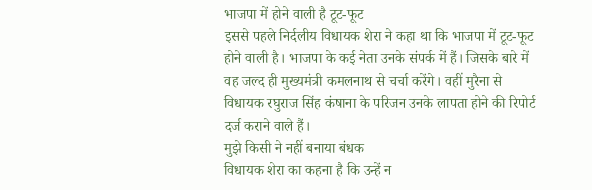भाजपा में होने वाली है टूट-फूट
इससे पहले निर्दलीय विधायक शेरा ने कहा था कि भाजपा में टूट-फूट होने वाली है। भाजपा के कई नेता उनके संपर्क में हैं। जिसके बारे में वह जल्द ही मुख्यमंत्री कमलनाथ से चर्चा करेंगे। वहीं मुरैना से विधायक रघुराज सिंह कंषाना के परिजन उनके लापता होने की रिपोर्ट दर्ज कराने वाले हैं।
मुझे किसी ने नहीं बनाया बंधक
विधायक शेरा का कहना है कि उन्हें न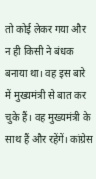तो कोई लेकर गया और न ही किसी ने बंधक बनाया था। वह इस बारे में मुख्यमंत्री से बात कर चुके हैं। वह मुख्यमंत्री के साथ हैं और रहेंगें। कांग्रेस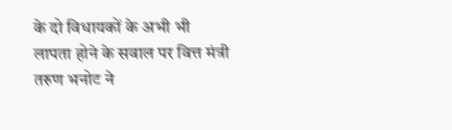के दो विधायकों के अभी भी लापता होने के सवाल पर वित्त मंत्री तरुण भनोट ने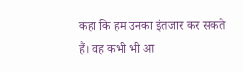कहा कि हम उनका इंतजार कर सकते हैं। वह कभी भी आ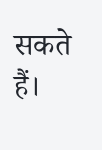सकते हैं।